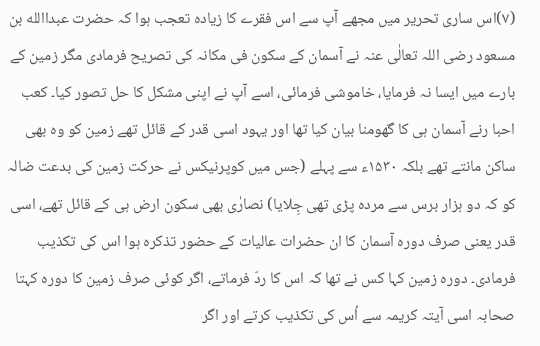(۷)اس ساری تحریر میں مجھے آپ سے اس فقرے کا زیادہ تعجب ہوا کہ حضرت عبداالله بن مسعود رضی اللہ تعالٰی عنہ نے آسمان کے سکون فی مکانہ کی تصریح فرمادی مگر زمین کے بارے میں ایسا نہ فرمایا، خاموشی فرمائی، اسے آپ نے اپنی مشکل کا حل تصور کیا۔ کعب احبا رنے آسمان ہی کا گھومنا بیان کیا تھا اور یہود اسی قدر کے قائل تھے زمین کو وہ بھی ساکن مانتے تھے بلکہ ۱۵۳۰ء سے پہلے (جس میں کوپرنیکس نے حرکت زمین کی بدعت ضالہ کو کہ دو ہزار برس سے مردہ پڑی تھی جِلایا) نصارٰی بھی سکون ارض ہی کے قائل تھے، اسی قدر یعنی صرف دورہ آسمان کا ان حضرات عالیات کے حضور تذکرہ ہوا اس کی تکذیب فرمادی۔ دورہ زمین کہا کس نے تھا کہ اس کا ردّ فرماتے، اگر کوئی صرف زمین کا دورہ کہتا صحابہ اسی آیتہ کریمہ سے اُس کی تکذیب کرتے اور اگر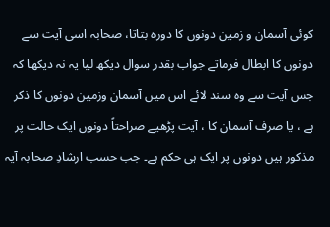کوئی آسمان و زمین دونوں کا دورہ بتاتا، صحابہ اسی آیت سے دونوں کا ابطال فرماتے جواب بقدر سوال دیکھ لیا یہ نہ دیکھا کہ جس آیت سے وہ سند لائے اس میں آسمان وزمین دونوں کا ذکر ہے ، یا صرف آسمان کا ، آیت پڑھیے صراحتاً دونوں ایک حالت پر مذکور ہیں دونوں پر ایک ہی حکم ہے۔ جب حسب ارشادِ صحابہ آیہ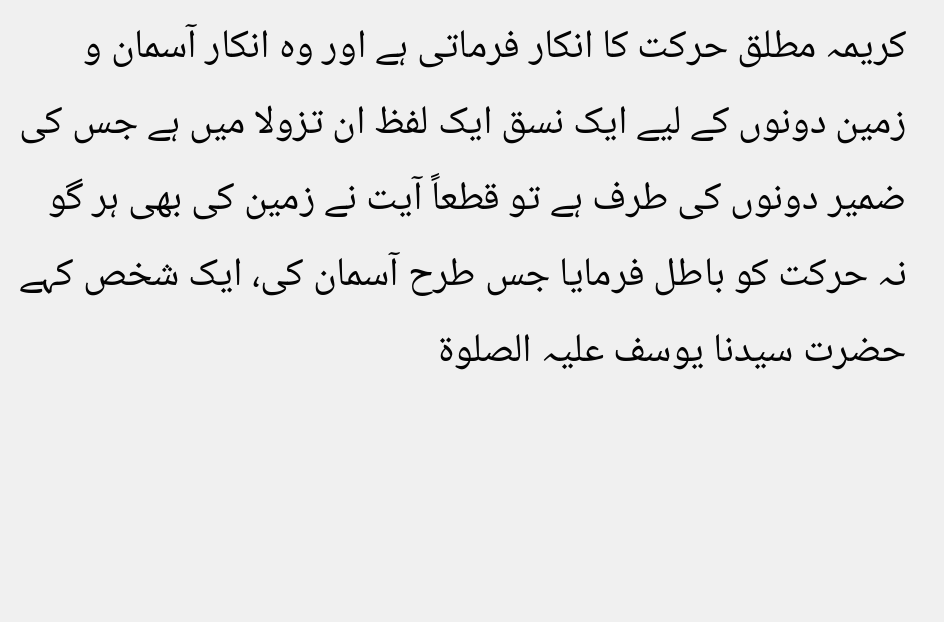کریمہ مطلق حرکت کا انکار فرماتی ہے اور وہ انکار آسمان و زمین دونوں کے لیے ایک نسق ایک لفظ ان تزولا میں ہے جس کی ضمیر دونوں کی طرف ہے تو قطعاً آیت نے زمین کی بھی ہر گو نہ حرکت کو باطل فرمایا جس طرح آسمان کی، ایک شخص کہے حضرت سیدنا یوسف علیہ الصلوۃ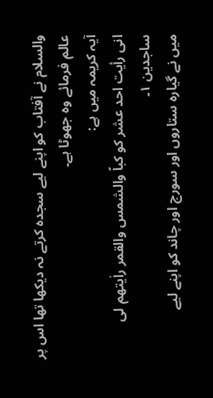والسلام نے آفتاب کو اپنے لیے سجدہ کرتے نہ دیکھا تھا اس پر عالم فرمائے وہ جھوٹا ہے۔
آیہ کریمہ میں ہے:
انی رأیت احد عشر کو کباً والشمس والقمر راٰیتھم لی ساجدین ۱۔
میں نے گیارہ ستاروں اور سورج اور چاند کو اپنے لیے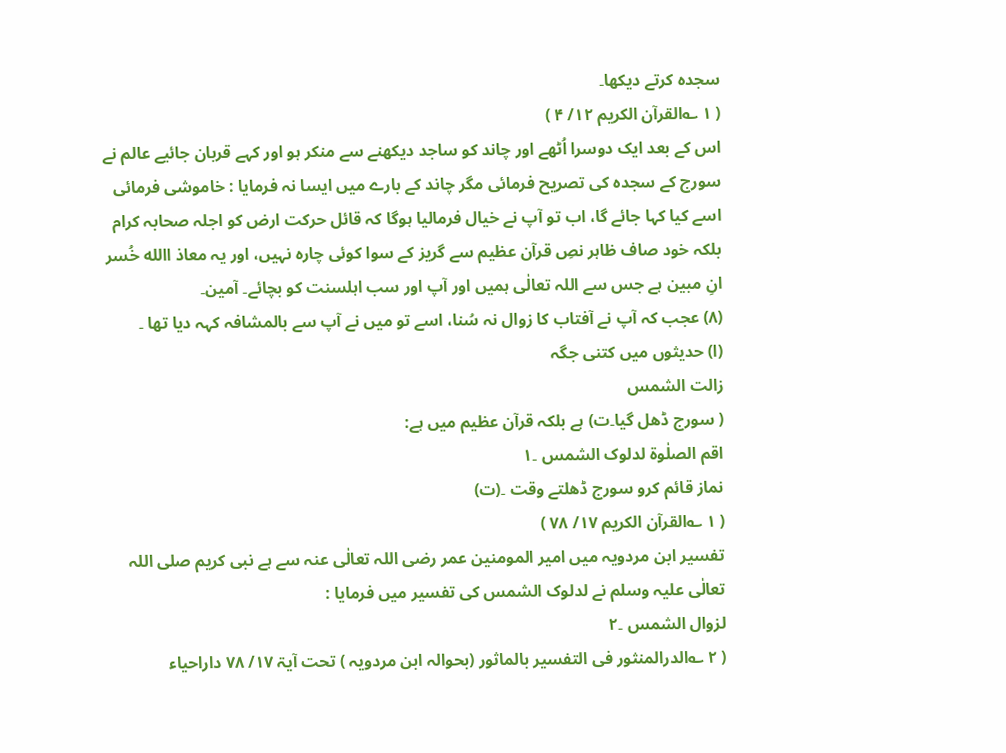سجدہ کرتے دیکھا۔
( ۱ ؎القرآن الکریم ۱۲/ ۴ )
اس کے بعد ایک دوسرا اُٹھے اور چاند کو ساجد دیکھنے سے منکر ہو اور کہے قربان جائیے عالم نے سورج کے سجدہ کی تصریح فرمائی مگر چاند کے بارے میں ایسا نہ فرمایا : خاموشی فرمائی اسے کیا کہا جائے گا، اب تو آپ نے خیال فرمالیا ہوگا کہ قائل حرکت ارض کو اجلہ صحابہ کرام بلکہ خود صاف ظاہر نصِ قرآن عظیم سے گریز کے سوا کوئی چارہ نہیں، اور یہ معاذ االله خُسر انِ مبین ہے جس سے اللہ تعالٰی ہمیں اور آپ اور سب اہلسنت کو بچائے۔ آمین۔
(۸) عجب کہ آپ نے آفتاب کا زوال نہ سُنا، اسے تو میں نے آپ سے بالمشافہ کہہ دیا تھا ۔
(ا) حدیثوں میں کتنی جگہ
زالت الشمس
( سورج ڈھل گیا۔ت) ہے بلکہ قرآن عظیم میں ہے:
اقم الصلٰوۃ لدلوک الشمس ۔۱
نماز قائم کرو سورج ڈھلتے وقت ۔(ت)
( ۱ ؎القرآن الکریم ۱۷/ ۷۸ )
تفسیر ابن مردویہ میں امیر المومنین عمر رضی اللہ تعالٰی عنہ سے ہے نبی کریم صلی اللہ تعالٰی علیہ وسلم نے لدلوک الشمس کی تفسیر میں فرمایا :
لزوال الشمس ۔۲
( ۲ ؎الدرالمنثور فی التفسیر بالماثور (بحوالہ ابن مردویہ ) تحت آیۃ ۱۷/ ۷۸ داراحیاء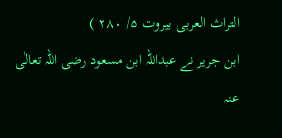التراث العربی بیروت ۵/ ۲۸۰ )
ابن جریر نے عبداللہ ابن مسعود رضی اللہ تعالٰی عنہ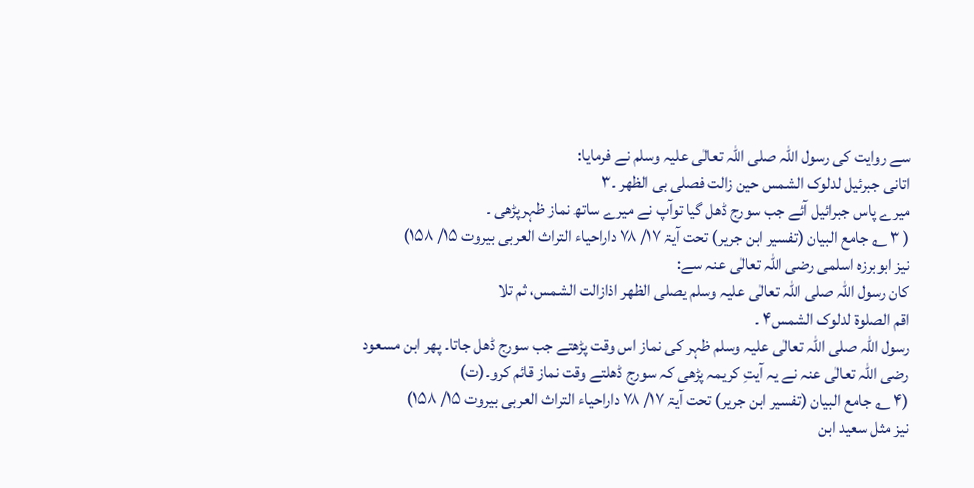سے روایت کی رسول اللہ صلی اللہ تعالٰی علیہ وسلم نے فرمایا:
اتانی جبرئیل لدلوک الشمس حین زالت فصلی بی الظھر ۔۳
میرے پاس جبرائیل آئے جب سورج ڈھل گیا توآپ نے میرے ساتھ نماز ظہرپڑھی ۔
( ۳ ؎ جامع البیان (تفسیر ابن جریر) تحت آیۃ ۱۷/ ۷۸ داراحیاء التراث العربی بیروت ۱۵/ ۱۵۸)
نیز ابوبرزہ اسلمی رضی اللہ تعالٰی عنہ سے:
کان رسول اللہ صلی اللہ تعالٰی علیہ وسلم یصلی الظھر اذازالت الشمس، ثم تلا
اقم الصلوۃ لدلوک الشمس۴ ۔
رسول اللہ صلی اللہ تعالٰی علیہ وسلم ظہر کی نماز اس وقت پڑھتے جب سورج ڈھل جاتا۔ پھر ابن مسعود رضی اللہ تعالٰی عنہ نے یہ آیتِ کریمہ پڑھی کہ سورج ڈھلتے وقت نماز قائم کرو۔(ت)
(۴ ؎ جامع البیان (تفسیر ابن جریر) تحت آیۃ ۱۷/ ۷۸ داراحیاء التراث العربی بیروت ۱۵/ ۱۵۸)
نیز مثل سعید ابن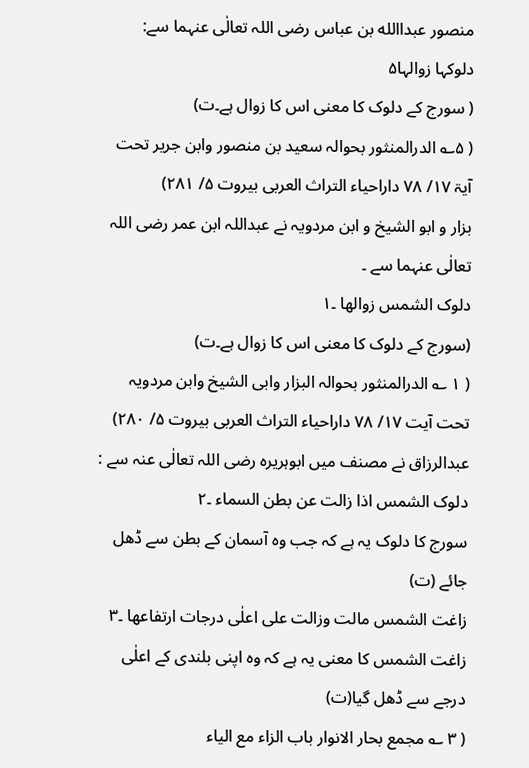منصور عبداالله بن عباس رضی اللہ تعالٰی عنہما سے:
دلوکہا زوالہا۵
( سورج کے دلوک کا معنی اس کا زوال ہے۔ت)
( ۵؎ الدرالمنثور بحوالہ سعید بن منصور وابن جریر تحت آیۃ ۱۷/ ۷۸ داراحیاء التراث العربی بیروت ۵/ ۲۸۱)
بزار و ابو الشیخ و ابن مردویہ نے عبداللہ ابن عمر رضی اللہ تعالٰی عنہما سے ۔
دلوک الشمس زوالھا ۔۱
(سورج کے دلوک کا معنی اس کا زوال ہے۔ت)
( ۱ ؎ الدرالمنثور بحوالہ البزار وابی الشیخ وابن مردویہ تحت آیت ۱۷/ ۷۸ داراحیاء التراث العربی بیروت ۵/ ۲۸۰)
عبدالرزاق نے مصنف میں ابوہریرہ رضی اللہ تعالٰی عنہ سے :
دلوک الشمس اذا زالت عن بطن السماء ۔۲
سورج کا دلوک یہ ہے کہ جب وہ آسمان کے بطن سے ڈھل جائے (ت)
زاغت الشمس مالت وزالت علی اعلٰی درجات ارتفاعھا ۔۳
زاغت الشمس کا معنی یہ ہے کہ وہ اپنی بلندی کے اعلٰی درجے سے ڈھل گیا(ت)
( ۳ ؎ مجمع بحار الانوار باب الزاء مع الیاء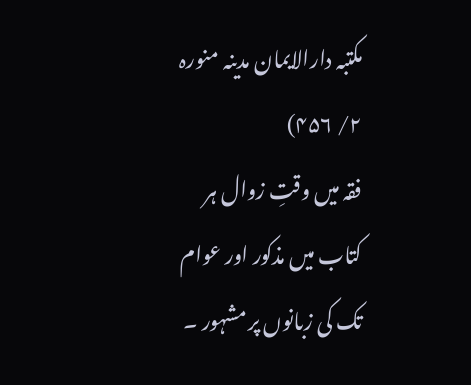مکتبہ دارالایمان مدینہ منورہ ۲/ ۴۵۶)
فقہ میں وقتِ زوال ہر کتاب میں مذکور اور عوام تک کی زبانوں پر مشہور ۔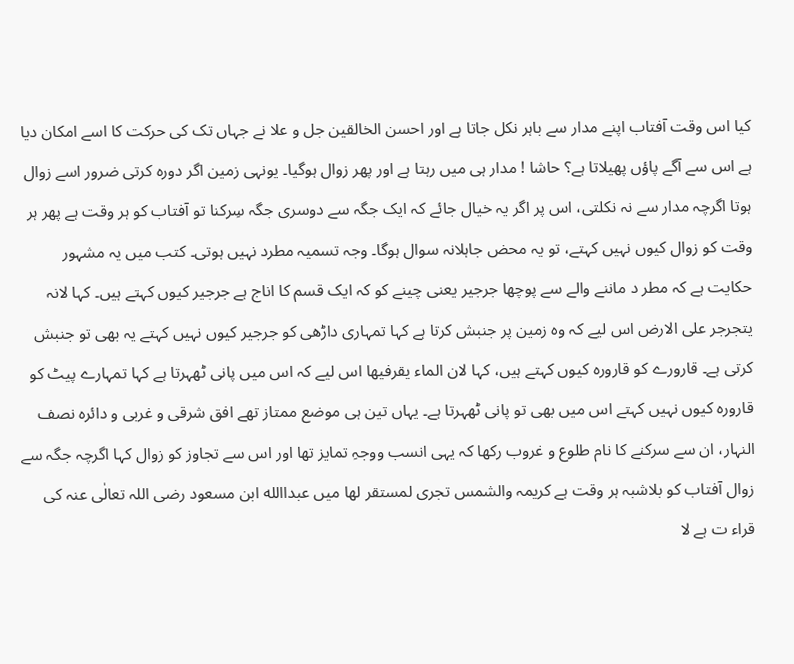کیا اس وقت آفتاب اپنے مدار سے باہر نکل جاتا ہے اور احسن الخالقین جل و علا نے جہاں تک کی حرکت کا اسے امکان دیا ہے اس سے آگے پاؤں پھیلاتا ہے؟ حاشا ! مدار ہی میں رہتا ہے اور پھر زوال ہوگیا۔ یونہی زمین اگر دورہ کرتی ضرور اسے زوال ہوتا اگرچہ مدار سے نہ نکلتی، اس پر اگر یہ خیال جائے کہ ایک جگہ سے دوسری جگہ سِرکنا تو آفتاب کو ہر وقت ہے پھر ہر وقت کو زوال کیوں نہیں کہتے، تو یہ محض جاہلانہ سوال ہوگا۔ وجہ تسمیہ مطرد نہیں ہوتی۔ کتب میں یہ مشہور حکایت ہے کہ مطر د ماننے والے سے پوچھا جرجیر یعنی چینے کو کہ ایک قسم کا اناج ہے جرجیر کیوں کہتے ہیں۔ کہا لانہ یتجرجر علی الارض اس لیے کہ وہ زمین پر جنبش کرتا ہے کہا تمہاری داڑھی کو جرجیر کیوں نہیں کہتے یہ بھی تو جنبش کرتی ہے۔ قارورے کو قارورہ کیوں کہتے ہیں، کہا لان الماء یقرفیھا اس لیے کہ اس میں پانی ٹھہرتا ہے کہا تمہارے پیٹ کو قارورہ کیوں نہیں کہتے اس میں بھی تو پانی ٹھہرتا ہے۔ یہاں تین ہی موضع ممتاز تھے افق شرقی و غربی و دائرہ نصف النہار، ان سے سرکنے کا نام طلوع و غروب رکھا کہ یہی انسب ووجہِ تمایز تھا اور اس سے تجاوز کو زوال کہا اگرچہ جگہ سے زوال آفتاب کو بلاشبہ ہر وقت ہے کریمہ والشمس تجری لمستقر لھا میں عبداالله ابن مسعود رضی اللہ تعالٰی عنہ کی قراء ت ہے لا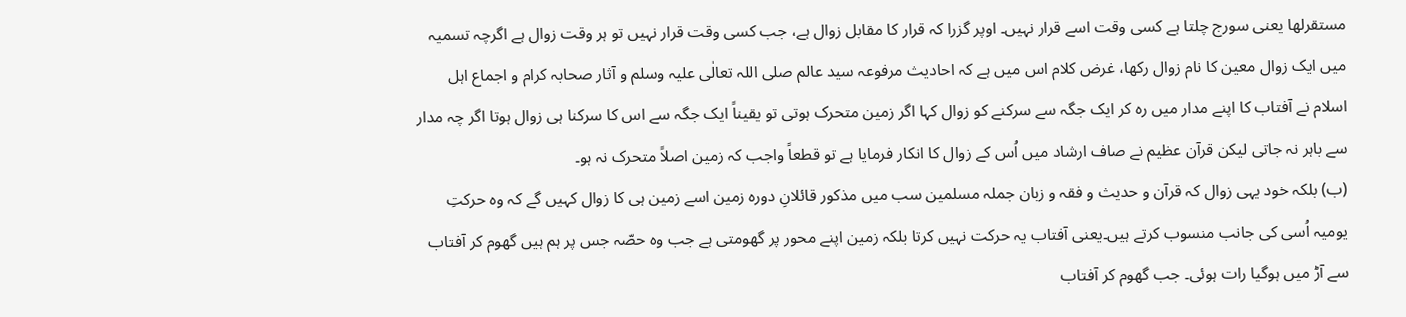مستقرلھا یعنی سورج چلتا ہے کسی وقت اسے قرار نہیں۔ اوپر گزرا کہ قرار کا مقابل زوال ہے، جب کسی وقت قرار نہیں تو ہر وقت زوال ہے اگرچہ تسمیہ میں ایک زوال معین کا نام زوال رکھا، غرض کلام اس میں ہے کہ احادیث مرفوعہ سید عالم صلی اللہ تعالٰی علیہ وسلم و آثار صحابہ کرام و اجماع اہل اسلام نے آفتاب کا اپنے مدار میں رہ کر ایک جگہ سے سرکنے کو زوال کہا اگر زمین متحرک ہوتی تو یقیناً ایک جگہ سے اس کا سرکنا ہی زوال ہوتا اگر چہ مدار سے باہر نہ جاتی لیکن قرآن عظیم نے صاف ارشاد میں اُس کے زوال کا انکار فرمایا ہے تو قطعاً واجب کہ زمین اصلاً متحرک نہ ہو۔
(ب) بلکہ خود یہی زوال کہ قرآن و حدیث و فقہ و زبان جملہ مسلمین سب میں مذکور قائلانِ دورہ زمین اسے زمین ہی کا زوال کہیں گے کہ وہ حرکتِ یومیہ اُسی کی جانب منسوب کرتے ہیں۔یعنی آفتاب یہ حرکت نہیں کرتا بلکہ زمین اپنے محور پر گھومتی ہے جب وہ حصّہ جس پر ہم ہیں گھوم کر آفتاب سے آڑ میں ہوگیا رات ہوئی۔ جب گھوم کر آفتاب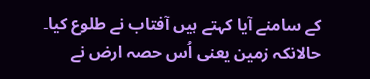کے سامنے آیا کہتے ہیں آفتاب نے طلوع کیا۔ حالانکہ زمین یعنی اُس حصہ ارض نے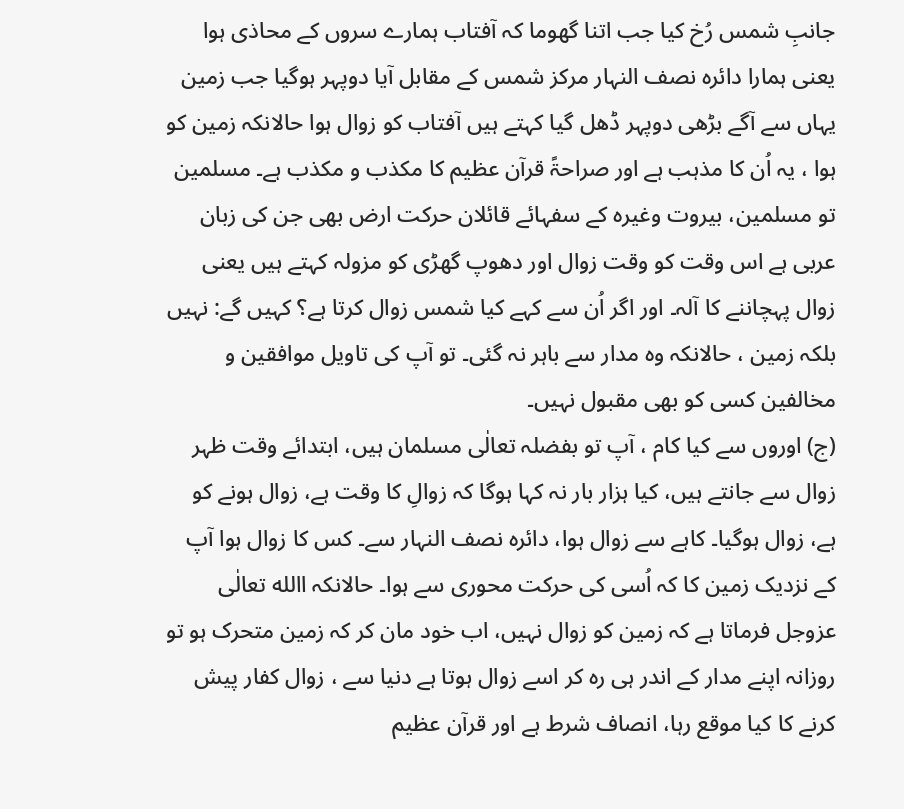جانبِ شمس رُخ کیا جب اتنا گھوما کہ آفتاب ہمارے سروں کے محاذی ہوا یعنی ہمارا دائرہ نصف النہار مرکز شمس کے مقابل آیا دوپہر ہوگیا جب زمین یہاں سے آگے بڑھی دوپہر ڈھل گیا کہتے ہیں آفتاب کو زوال ہوا حالانکہ زمین کو ہوا ، یہ اُن کا مذہب ہے اور صراحۃً قرآن عظیم کا مکذب و مکذب ہے۔ مسلمین تو مسلمین، بیروت وغیرہ کے سفہائے قائلان حرکت ارض بھی جن کی زبان عربی ہے اس وقت کو وقت زوال اور دھوپ گھڑی کو مزولہ کہتے ہیں یعنی زوال پہچاننے کا آلہ۔ اور اگر اُن سے کہے کیا شمس زوال کرتا ہے؟ کہیں گے: نہیں بلکہ زمین ، حالانکہ وہ مدار سے باہر نہ گئی۔ تو آپ کی تاویل موافقین و مخالفین کسی کو بھی مقبول نہیں۔
(ج) اوروں سے کیا کام ، آپ تو بفضلہ تعالٰی مسلمان ہیں، ابتدائے وقت ظہر زوال سے جانتے ہیں، کیا ہزار بار نہ کہا ہوگا کہ زوالِ کا وقت ہے، زوال ہونے کو ہے، زوال ہوگیا۔ کاہے سے زوال ہوا، دائرہ نصف النہار سے۔ کس کا زوال ہوا آپ کے نزدیک زمین کا کہ اُسی کی حرکت محوری سے ہوا۔ حالانکہ االله تعالٰی عزوجل فرماتا ہے کہ زمین کو زوال نہیں، اب خود مان کر کہ زمین متحرک ہو تو روزانہ اپنے مدار کے اندر ہی رہ کر اسے زوال ہوتا ہے دنیا سے ، زوال کفار پیش کرنے کا کیا موقع رہا، انصاف شرط ہے اور قرآن عظیم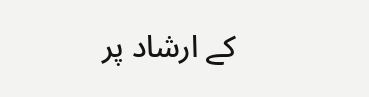کے ارشاد پر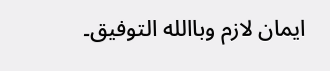ایمان لازم وباالله التوفیق۔